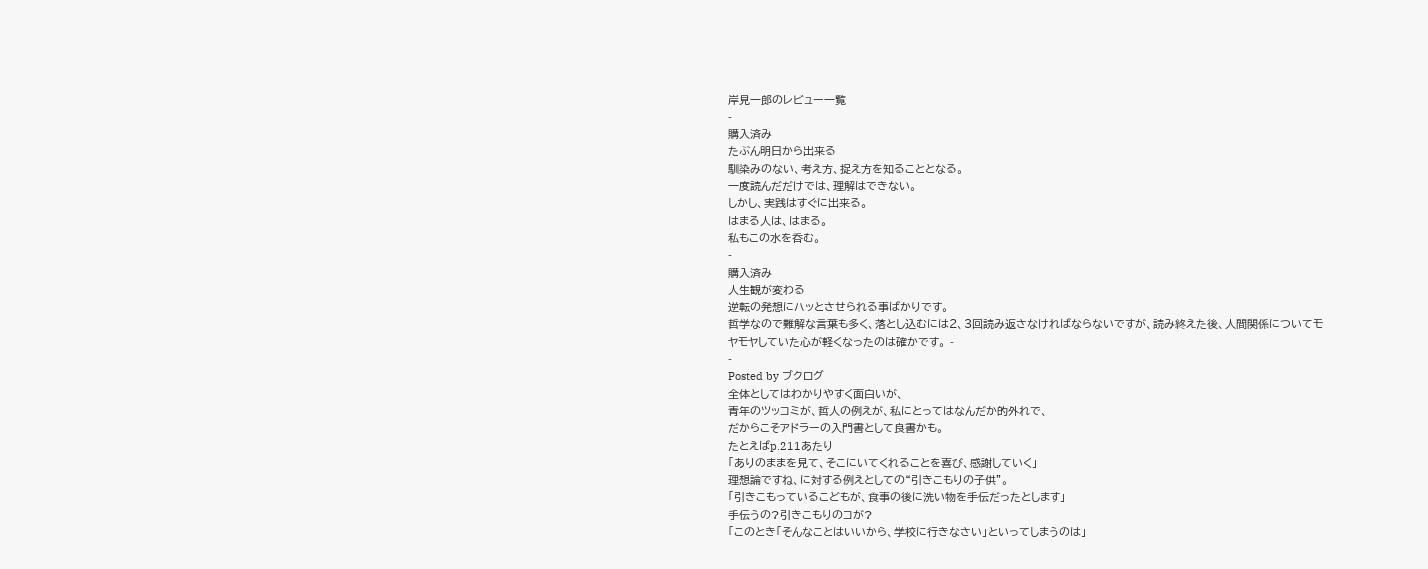岸見一郎のレビュー一覧
-
購入済み
たぶん明日から出来る
馴染みのない、考え方、捉え方を知ることとなる。
一度読んだだけでは、理解はできない。
しかし、実践はすぐに出来る。
はまる人は、はまる。
私もこの水を呑む。
-
購入済み
人生観が変わる
逆転の発想にハッとさせられる事ばかりです。
哲学なので難解な言葉も多く、落とし込むには2、3回読み返さなければならないですが、読み終えた後、人間関係についてモヤモヤしていた心が軽くなったのは確かです。 -
-
Posted by ブクログ
全体としてはわかりやすく面白いが、
青年のツッコミが、哲人の例えが、私にとってはなんだか的外れで、
だからこそアドラーの入門書として良書かも。
たとえばp.211あたり
「ありのままを見て、そこにいてくれることを喜び、感謝していく」
理想論ですね、に対する例えとしての“引きこもりの子供”。
「引きこもっているこどもが、食事の後に洗い物を手伝だったとします」
手伝うの?引きこもりのコが?
「このとき「そんなことはいいから、学校に行きなさい」といってしまうのは」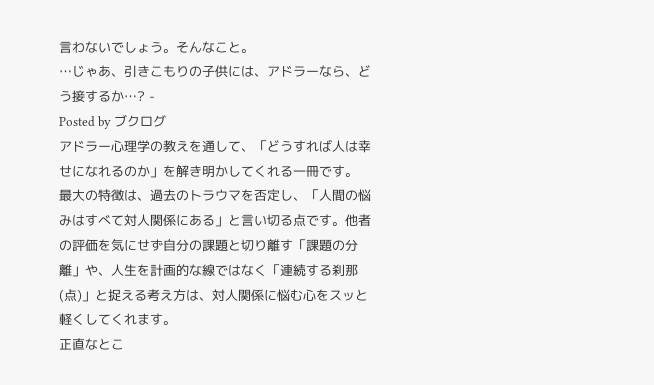言わないでしょう。そんなこと。
…じゃあ、引きこもりの子供には、アドラーなら、どう接するか…? -
Posted by ブクログ
アドラー心理学の教えを通して、「どうすれば人は幸せになれるのか」を解き明かしてくれる一冊です。
最大の特徴は、過去のトラウマを否定し、「人間の悩みはすべて対人関係にある」と言い切る点です。他者の評価を気にせず自分の課題と切り離す「課題の分離」や、人生を計画的な線ではなく「連続する刹那(点)」と捉える考え方は、対人関係に悩む心をスッと軽くしてくれます。
正直なとこ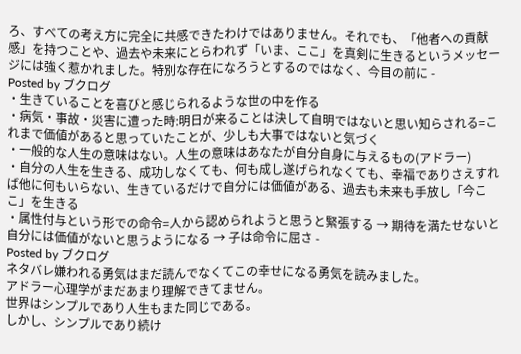ろ、すべての考え方に完全に共感できたわけではありません。それでも、「他者への貢献感」を持つことや、過去や未来にとらわれず「いま、ここ」を真剣に生きるというメッセージには強く惹かれました。特別な存在になろうとするのではなく、今目の前に -
Posted by ブクログ
・生きていることを喜びと感じられるような世の中を作る
・病気・事故・災害に遭った時:明日が来ることは決して自明ではないと思い知らされる=これまで価値があると思っていたことが、少しも大事ではないと気づく
・一般的な人生の意味はない。人生の意味はあなたが自分自身に与えるもの(アドラー)
・自分の人生を生きる、成功しなくても、何も成し遂げられなくても、幸福でありさえすれば他に何もいらない、生きているだけで自分には価値がある、過去も未来も手放し「今ここ」を生きる
・属性付与という形での命令=人から認められようと思うと緊張する → 期待を満たせないと自分には価値がないと思うようになる → 子は命令に屈さ -
Posted by ブクログ
ネタバレ嫌われる勇気はまだ読んでなくてこの幸せになる勇気を読みました。
アドラー心理学がまだあまり理解できてません。
世界はシンプルであり人生もまた同じである。
しかし、シンプルであり続け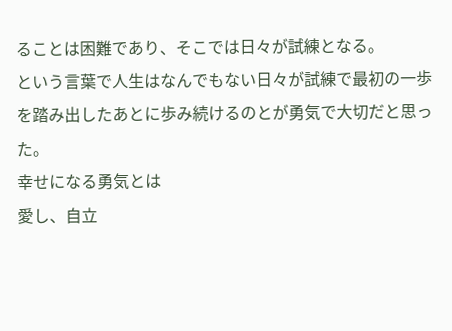ることは困難であり、そこでは日々が試練となる。
という言葉で人生はなんでもない日々が試練で最初の一歩を踏み出したあとに歩み続けるのとが勇気で大切だと思った。
幸せになる勇気とは
愛し、自立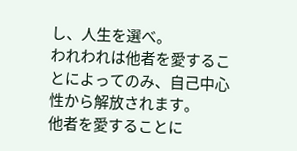し、人生を選べ。
われわれは他者を愛することによってのみ、自己中心性から解放されます。
他者を愛することに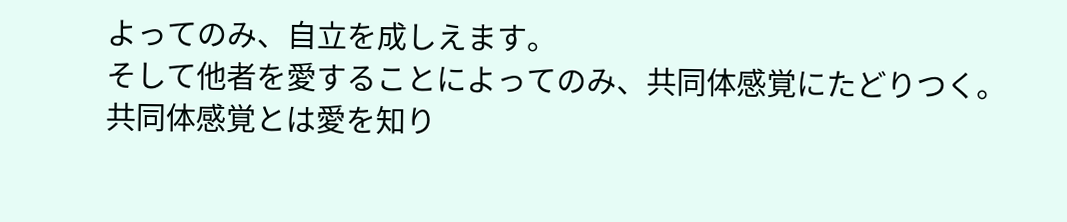よってのみ、自立を成しえます。
そして他者を愛することによってのみ、共同体感覚にたどりつく。
共同体感覚とは愛を知り